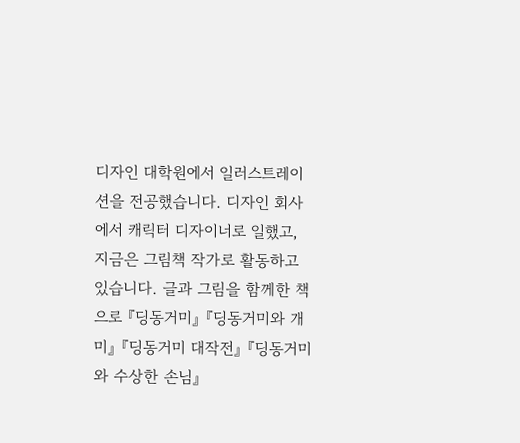디자인 대학원에서 일러스트레이션을 전공했습니다. 디자인 회사에서 캐릭터 디자이너로 일했고, 지금은 그림책 작가로 활동하고 있습니다. 글과 그림을 함께한 책으로 『딩동거미』 『딩동거미와 개미』 『딩동거미 대작전』 『딩동거미와 수상한 손님』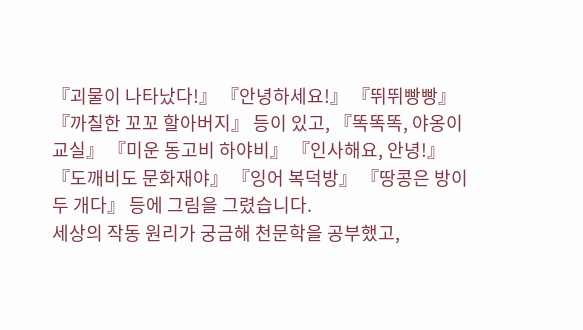『괴물이 나타났다!』 『안녕하세요!』 『뛰뛰빵빵』 『까칠한 꼬꼬 할아버지』 등이 있고, 『똑똑똑, 야옹이 교실』 『미운 동고비 하야비』 『인사해요, 안녕!』 『도깨비도 문화재야』 『잉어 복덕방』 『땅콩은 방이 두 개다』 등에 그림을 그렸습니다.
세상의 작동 원리가 궁금해 천문학을 공부했고,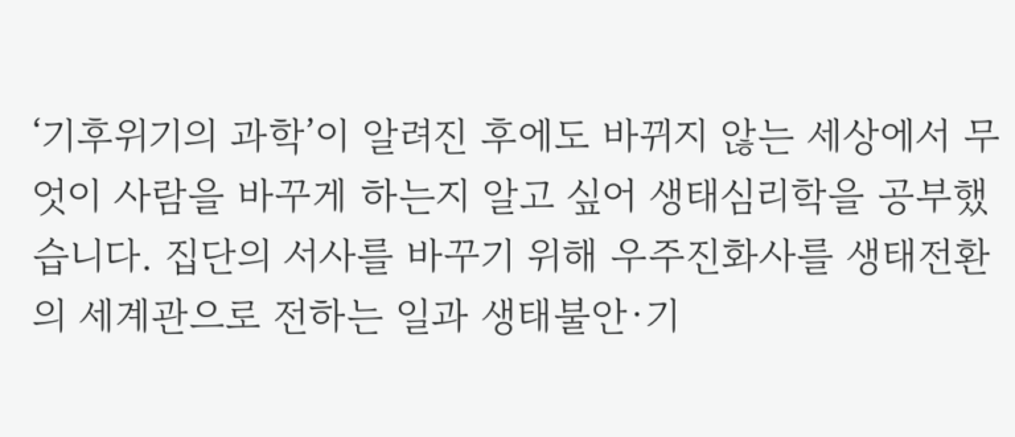‘기후위기의 과학’이 알려진 후에도 바뀌지 않는 세상에서 무엇이 사람을 바꾸게 하는지 알고 싶어 생태심리학을 공부했습니다. 집단의 서사를 바꾸기 위해 우주진화사를 생태전환의 세계관으로 전하는 일과 생태불안·기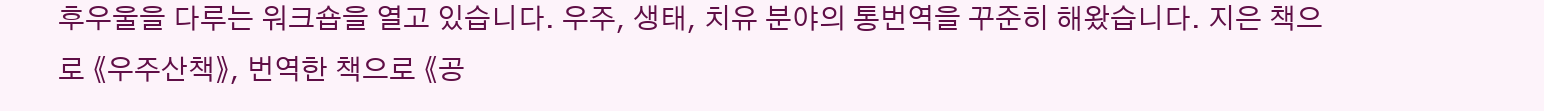후우울을 다루는 워크숍을 열고 있습니다. 우주, 생태, 치유 분야의 통번역을 꾸준히 해왔습니다. 지은 책으로 《우주산책》, 번역한 책으로 《공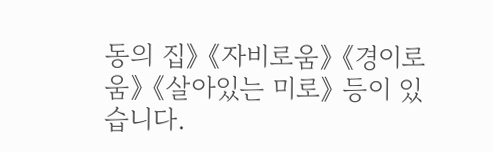동의 집》 《자비로움》 《경이로움》 《살아있는 미로》 등이 있습니다.